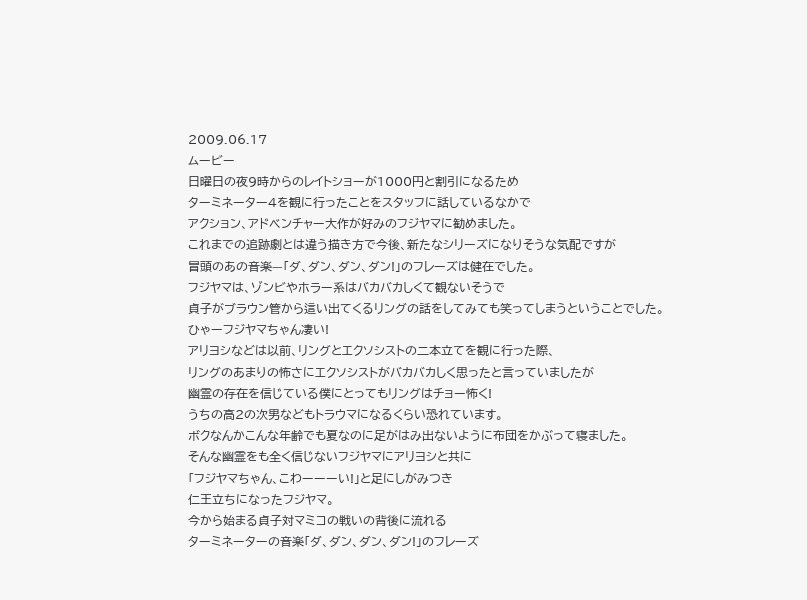2009.06.17
ムービー
日曜日の夜9時からのレイトショーが1000円と割引になるため
ターミネーター4を観に行ったことをスタッフに話しているなかで
アクション、アドベンチャー大作が好みのフジヤマに勧めました。
これまでの追跡劇とは違う描き方で今後、新たなシリーズになりそうな気配ですが
冒頭のあの音楽—「ダ、ダン、ダン、ダン!」のフレーズは健在でした。
フジヤマは、ゾンビやホラー系はバカバカしくて観ないそうで
貞子がブラウン管から這い出てくるリングの話をしてみても笑ってしまうということでした。
ひゃーフジヤマちゃん凄い!
アリヨシなどは以前、リングとエクソシストの二本立てを観に行った際、
リングのあまりの怖さにエクソシストがバカバカしく思ったと言っていましたが
幽霊の存在を信じている僕にとってもリングはチョー怖く!
うちの高2の次男などもトラウマになるくらい恐れています。
ボクなんかこんな年齢でも夏なのに足がはみ出ないように布団をかぶって寝ました。
そんな幽霊をも全く信じないフジヤマにアリヨシと共に
「フジヤマちゃん、こわーーーい!」と足にしがみつき
仁王立ちになったフジヤマ。
今から始まる貞子対マミコの戦いの背後に流れる
ターミネーターの音楽「ダ、ダン、ダン、ダン!」のフレーズ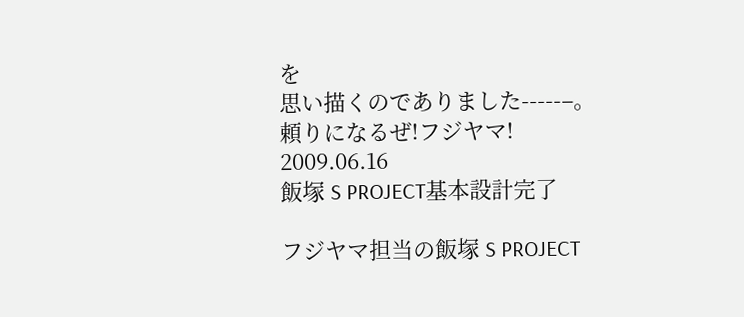を
思い描くのでありました-----–。
頼りになるぜ!フジヤマ!
2009.06.16
飯塚 S PROJECT基本設計完了

フジヤマ担当の飯塚 S PROJECT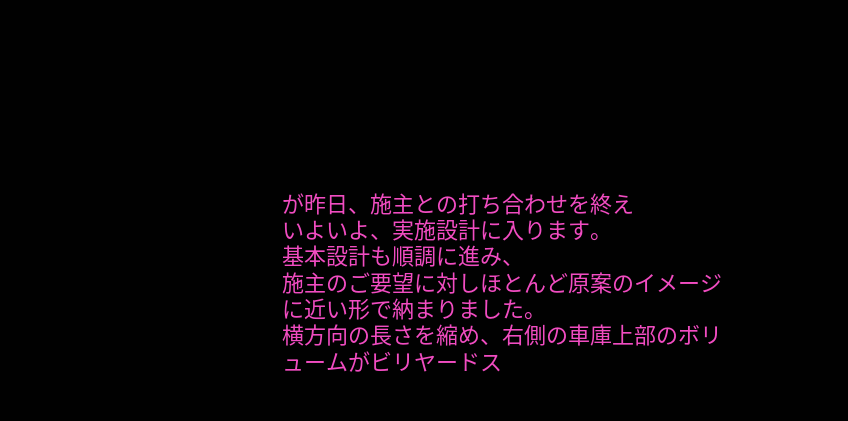が昨日、施主との打ち合わせを終え
いよいよ、実施設計に入ります。
基本設計も順調に進み、
施主のご要望に対しほとんど原案のイメージに近い形で納まりました。
横方向の長さを縮め、右側の車庫上部のボリュームがビリヤードス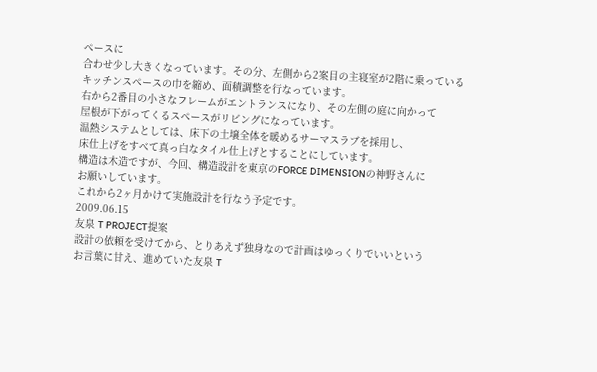ペースに
合わせ少し大きくなっています。その分、左側から2案目の主寝室が2階に乗っている
キッチンスペースの巾を縮め、面積調整を行なっています。
右から2番目の小さなフレームがエントランスになり、その左側の庭に向かって
屋根が下がってくるスペースがリビングになっています。
温熱システムとしては、床下の土壌全体を暖めるサーマスラブを採用し、
床仕上げをすべて真っ白なタイル仕上げとすることにしています。
構造は木造ですが、今回、構造設計を東京のFORCE DIMENSIONの神野さんに
お願いしています。
これから2ヶ月かけて実施設計を行なう予定です。
2009.06.15
友泉 T PROJECT提案
設計の依頼を受けてから、とりあえず独身なので計画はゆっくりでいいという
お言葉に甘え、進めていた友泉 T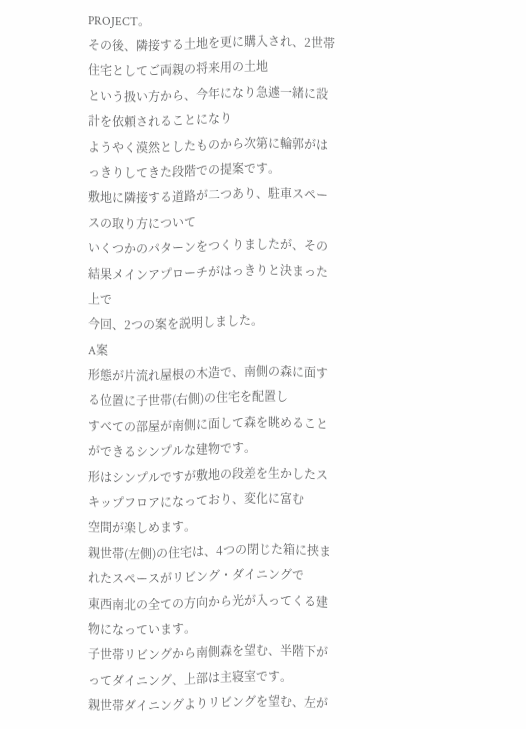PROJECT。
その後、隣接する土地を更に購入され、2世帯住宅としてご両親の将来用の土地
という扱い方から、今年になり急遽一緒に設計を依頼されることになり
ようやく漠然としたものから次第に輪郭がはっきりしてきた段階での提案です。
敷地に隣接する道路が二つあり、駐車スペースの取り方について
いくつかのパターンをつくりましたが、その結果メインアプローチがはっきりと決まった上で
今回、2つの案を説明しました。
A案
形態が片流れ屋根の木造で、南側の森に面する位置に子世帯(右側)の住宅を配置し
すべての部屋が南側に面して森を眺めることができるシンプルな建物です。
形はシンプルですが敷地の段差を生かしたスキップフロアになっており、変化に富む
空間が楽しめます。
親世帯(左側)の住宅は、4つの閉じた箱に挟まれたスペースがリビング・ダイニングで
東西南北の全ての方向から光が入ってくる建物になっています。
子世帯リビングから南側森を望む、半階下がってダイニング、上部は主寝室です。
親世帯ダイニングよりリビングを望む、左が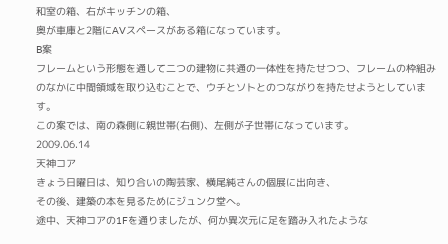和室の箱、右がキッチンの箱、
奥が車庫と2階にAVスペースがある箱になっています。
B案
フレームという形態を通して二つの建物に共通の一体性を持たせつつ、フレームの枠組み
のなかに中間領域を取り込むことで、ウチとソトとのつながりを持たせようとしています。
この案では、南の森側に親世帯(右側)、左側が子世帯になっています。
2009.06.14
天神コア
きょう日曜日は、知り合いの陶芸家、横尾純さんの個展に出向き、
その後、建築の本を見るためにジュンク堂へ。
途中、天神コアの1Fを通りましたが、何か異次元に足を踏み入れたような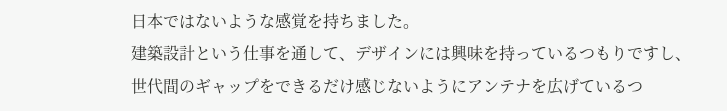日本ではないような感覚を持ちました。
建築設計という仕事を通して、デザインには興味を持っているつもりですし、
世代間のギャップをできるだけ感じないようにアンテナを広げているつ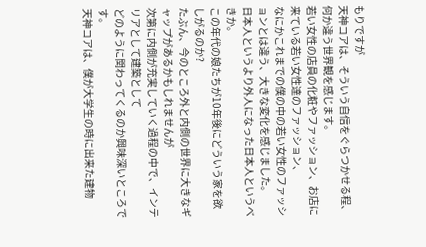もりですが
天神コアは、そういう自信をぐらつかせる程、何か違う世界観を感じます。
若い女性の店員の化粧やファッション、お店に来ている若い女性達のファッション、
なにかこれまでの僕の中の若い女性のファッションとは違う、大きな変化を感じました。
日本人というより外人になった日本人というべきか。
この年代の娘たちが10年後にどういう家を欲しがるのか?
たぶん、今のところ外と内側の世界に大きなギャップがあるかもしれませんが
次第に内側が充実していく過程の中で、インテリアとして建築として
どのように関わってくるのか興味深いところです。
天神コアは、僕が大学生の時に出来た建物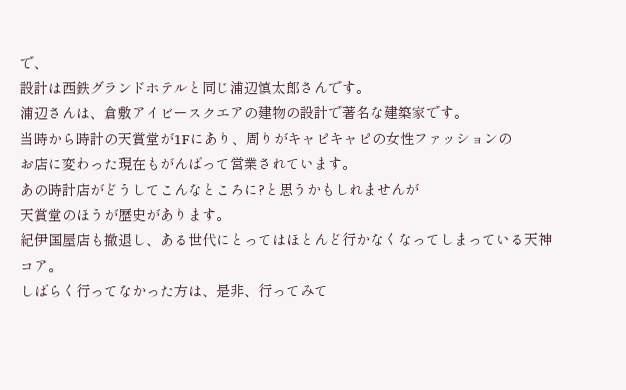で、
設計は西鉄グランドホテルと同じ浦辺慎太郎さんです。
浦辺さんは、倉敷アイビースクエアの建物の設計で著名な建築家です。
当時から時計の天賞堂が1Fにあり、周りがキャピキャピの女性ファッションの
お店に変わった現在もがんばって営業されています。
あの時計店がどうしてこんなところに?と思うかもしれませんが
天賞堂のほうが歴史があります。
紀伊国屋店も撤退し、ある世代にとってはほとんど行かなくなってしまっている天神コア。
しばらく行ってなかった方は、是非、行ってみて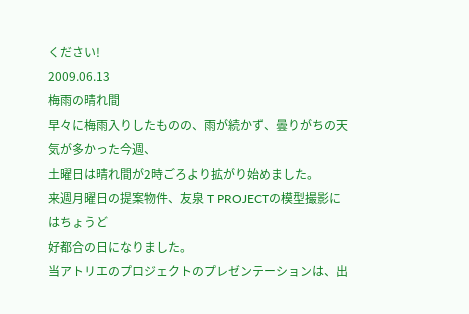ください!
2009.06.13
梅雨の晴れ間
早々に梅雨入りしたものの、雨が続かず、曇りがちの天気が多かった今週、
土曜日は晴れ間が2時ごろより拡がり始めました。
来週月曜日の提案物件、友泉 T PROJECTの模型撮影にはちょうど
好都合の日になりました。
当アトリエのプロジェクトのプレゼンテーションは、出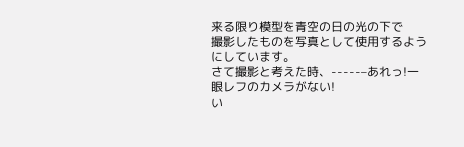来る限り模型を青空の日の光の下で
撮影したものを写真として使用するようにしています。
さて撮影と考えた時、-----–あれっ!一眼レフのカメラがない!
い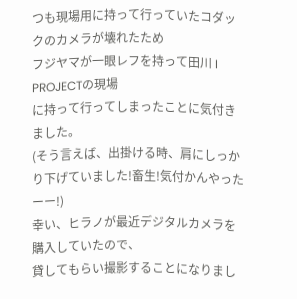つも現場用に持って行っていたコダックのカメラが壊れたため
フジヤマが一眼レフを持って田川 I PROJECTの現場
に持って行ってしまったことに気付きました。
(そう言えば、出掛ける時、肩にしっかり下げていました!畜生!気付かんやったーー!)
幸い、ヒラノが最近デジタルカメラを購入していたので、
貸してもらい撮影することになりまし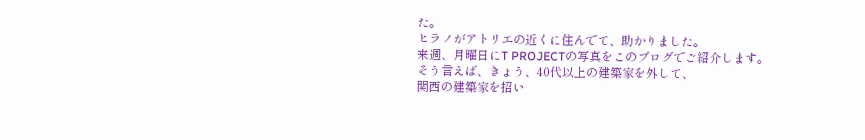た。
ヒラノがアトリエの近くに住んでて、助かりました。
来週、月曜日にT PROJECTの写真をこのブログでご紹介します。
そう言えば、きょう、40代以上の建築家を外して、
関西の建築家を招い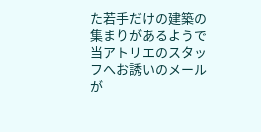た若手だけの建築の集まりがあるようで
当アトリエのスタッフへお誘いのメールが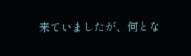来ていましたが、何とな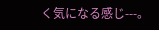く気になる感じ---。